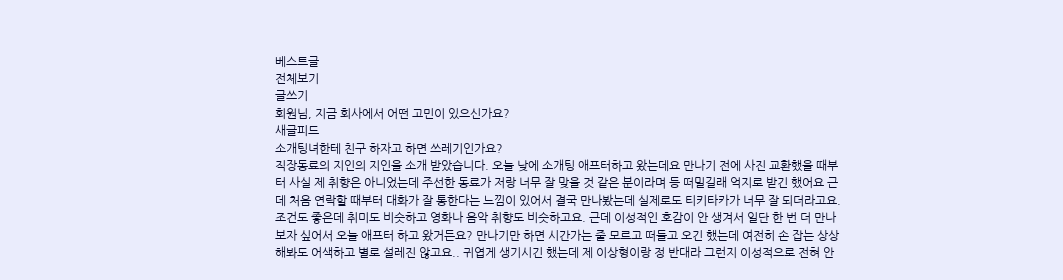베스트글
전체보기
글쓰기
회원님, 지금 회사에서 어떤 고민이 있으신가요?
새글피드
소개팅녀한테 친구 하자고 하면 쓰레기인가요?
직장동료의 지인의 지인을 소개 받았습니다. 오늘 낮에 소개팅 애프터하고 왔는데요 만나기 전에 사진 교환했을 때부터 사실 제 취향은 아니었는데 주선한 동료가 저랑 너무 잘 맞을 것 같은 분이라며 등 떠밀길래 억지로 받긴 했어요 근데 처음 연락할 때부터 대화가 잘 통한다는 느낌이 있어서 결국 만나봤는데 실제로도 티키타카가 너무 잘 되더라고요. 조건도 좋은데 취미도 비슷하고 영화나 음악 취향도 비슷하고요. 근데 이성적인 호감이 안 생겨서 일단 한 번 더 만나보자 싶어서 오늘 애프터 하고 왔거든요? 만나기만 하면 시간가는 줄 모르고 떠들고 오긴 했는데 여전히 손 잡는 상상 해봐도 어색하고 별로 설레진 않고요.. 귀엽게 생기시긴 했는데 제 이상형이랑 정 반대라 그런지 이성적으로 전혀 안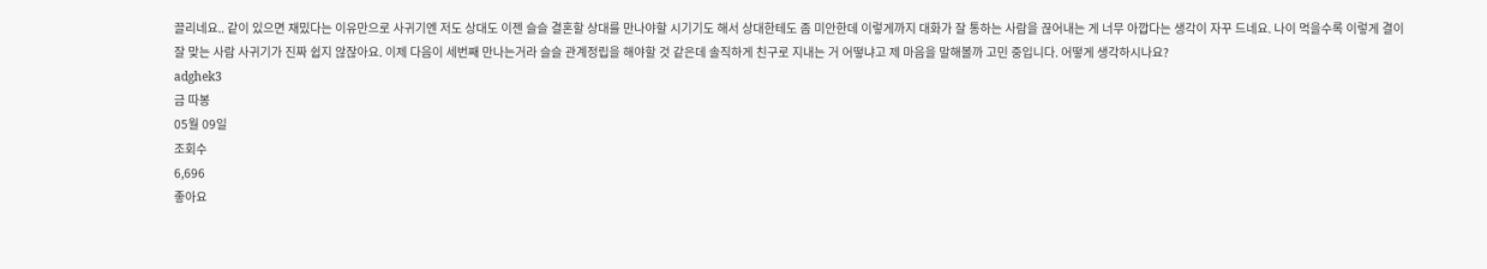끌리네요.. 같이 있으면 재밌다는 이유만으로 사귀기엔 저도 상대도 이젠 슬슬 결혼할 상대를 만나야할 시기기도 해서 상대한테도 좀 미안한데 이렇게까지 대화가 잘 통하는 사람을 끊어내는 게 너무 아깝다는 생각이 자꾸 드네요. 나이 먹을수록 이렇게 결이 잘 맞는 사람 사귀기가 진짜 쉽지 않잖아요. 이제 다음이 세번째 만나는거라 슬슬 관계정립을 해야할 것 같은데 솔직하게 친구로 지내는 거 어떻냐고 제 마음을 말해볼까 고민 중입니다. 어떻게 생각하시나요?
adghek3
금 따봉
05월 09일
조회수
6,696
좋아요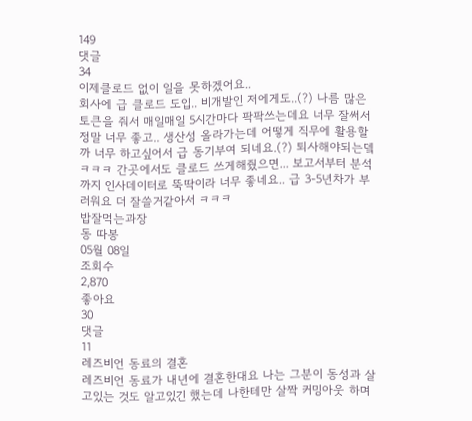149
댓글
34
이제클로드 없이 일을 못하겠어요..
회사에 급 클로드 도입.. 비개발인 저에게도..(?) 나름 많은 토큰을 줘서 매일매일 5시간마다 팍팍쓰는데요 너무 잘써서 정말 너무 좋고.. 생산성 올라가는데 어떻게 직무에 활용할까 너무 하고싶어서 급 동기부여 되네요.(?) 퇴사해야되는뎈ㅋㅋㅋ 간곳에서도 클로드 쓰게해줬으면... 보고서부터 분석까지 인사데이터로 뚝딱이라 너무 좋네요.. 급 3-5년차가 부러워요 더 잘쓸거같아서 ㅋㅋㅋ
밥잘먹는과장
동 따봉
05월 08일
조회수
2,870
좋아요
30
댓글
11
레즈비언 동료의 결혼
레즈비언 동료가 내년에 결혼한대요 나는 그분이 동성과 살고있는 것도 알고있긴 했는데 나한테만 살짝 커밍아웃 하며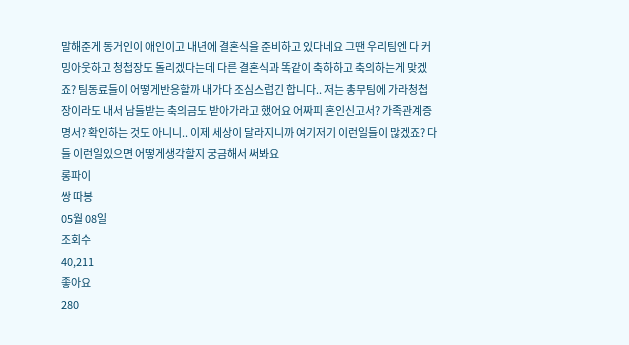말해준게 동거인이 애인이고 내년에 결혼식을 준비하고 있다네요 그땐 우리팀엔 다 커밍아웃하고 청첩장도 돌리겠다는데 다른 결혼식과 똑같이 축하하고 축의하는게 맞겠죠? 팀동료들이 어떻게반응할까 내가다 조심스럽긴 합니다.. 저는 총무팀에 가라청첩장이라도 내서 남들받는 축의금도 받아가라고 했어요 어짜피 혼인신고서? 가족관계증명서? 확인하는 것도 아니니.. 이제 세상이 달라지니까 여기저기 이런일들이 많겠죠? 다들 이런일있으면 어떻게생각할지 궁금해서 써봐요
롱파이
쌍 따봉
05월 08일
조회수
40,211
좋아요
280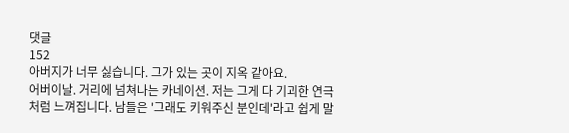댓글
152
아버지가 너무 싫습니다. 그가 있는 곳이 지옥 같아요.
어버이날. 거리에 넘쳐나는 카네이션. 저는 그게 다 기괴한 연극처럼 느껴집니다. 남들은 '그래도 키워주신 분인데'라고 쉽게 말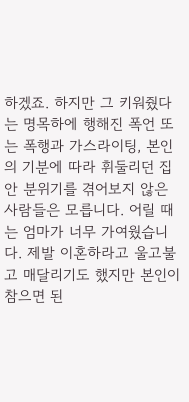하겠죠. 하지만 그 키워줬다는 명목하에 행해진 폭언 또는 폭행과 가스라이팅, 본인의 기분에 따라 휘둘리던 집안 분위기를 겪어보지 않은 사람들은 모릅니다. 어릴 때는 엄마가 너무 가여웠습니다. 제발 이혼하라고 울고불고 매달리기도 했지만 본인이 참으면 된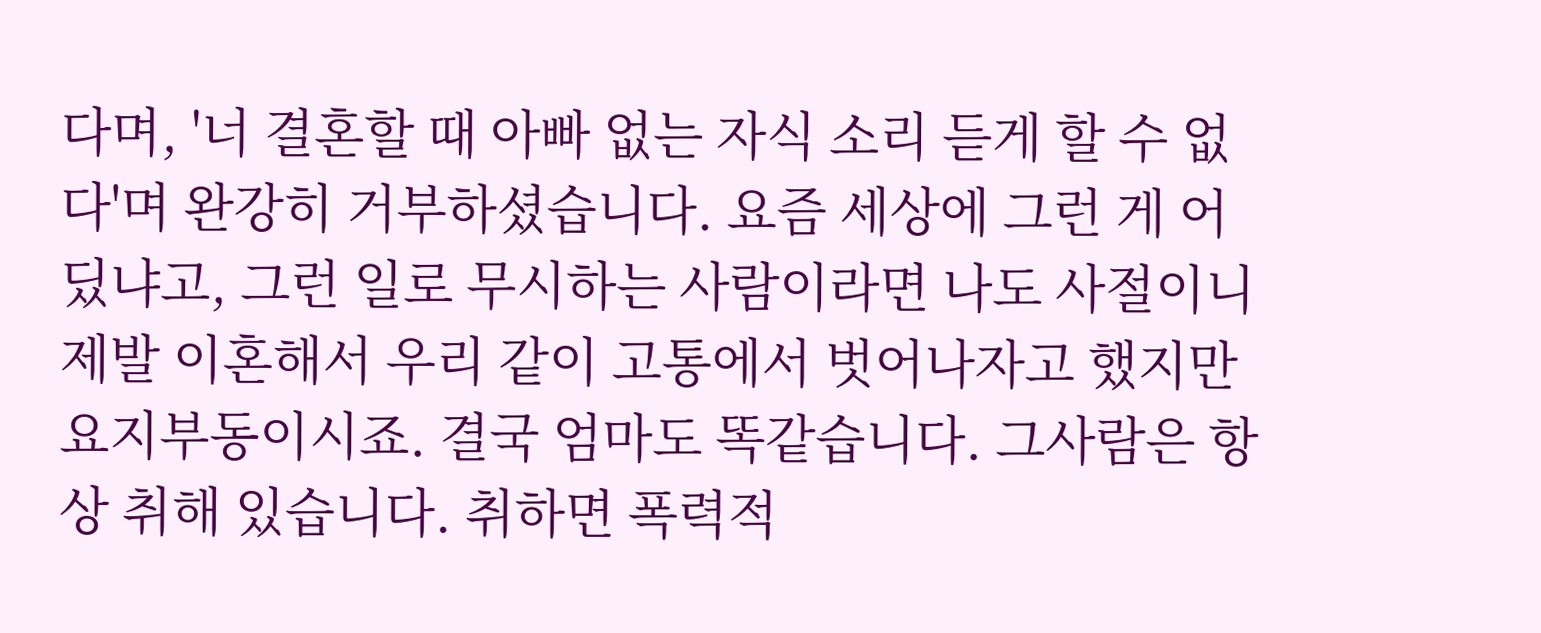다며, '너 결혼할 때 아빠 없는 자식 소리 듣게 할 수 없다'며 완강히 거부하셨습니다. 요즘 세상에 그런 게 어딨냐고, 그런 일로 무시하는 사람이라면 나도 사절이니 제발 이혼해서 우리 같이 고통에서 벗어나자고 했지만 요지부동이시죠. 결국 엄마도 똑같습니다. 그사람은 항상 취해 있습니다. 취하면 폭력적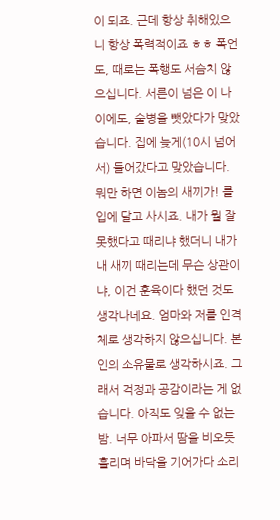이 되죠. 근데 항상 취해있으니 항상 폭력적이죠 ㅎㅎ 폭언도, 때로는 폭행도 서슴치 않으십니다. 서른이 넘은 이 나이에도, 술병을 뺏았다가 맞았습니다. 집에 늦게(10시 넘어서) 들어갔다고 맞았습니다. 뭐만 하면 이놈의 새끼가! 를 입에 달고 사시죠. 내가 뭘 잘못했다고 때리냐 했더니 내가 내 새끼 때리는데 무슨 상관이냐, 이건 훈육이다 했던 것도 생각나네요. 엄마와 저를 인격체로 생각하지 않으십니다. 본인의 소유물로 생각하시죠. 그래서 걱정과 공감이라는 게 없습니다. 아직도 잊을 수 없는 밤. 너무 아파서 땀을 비오듯 흘리며 바닥을 기어가다 소리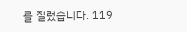를 질렀습니다. 119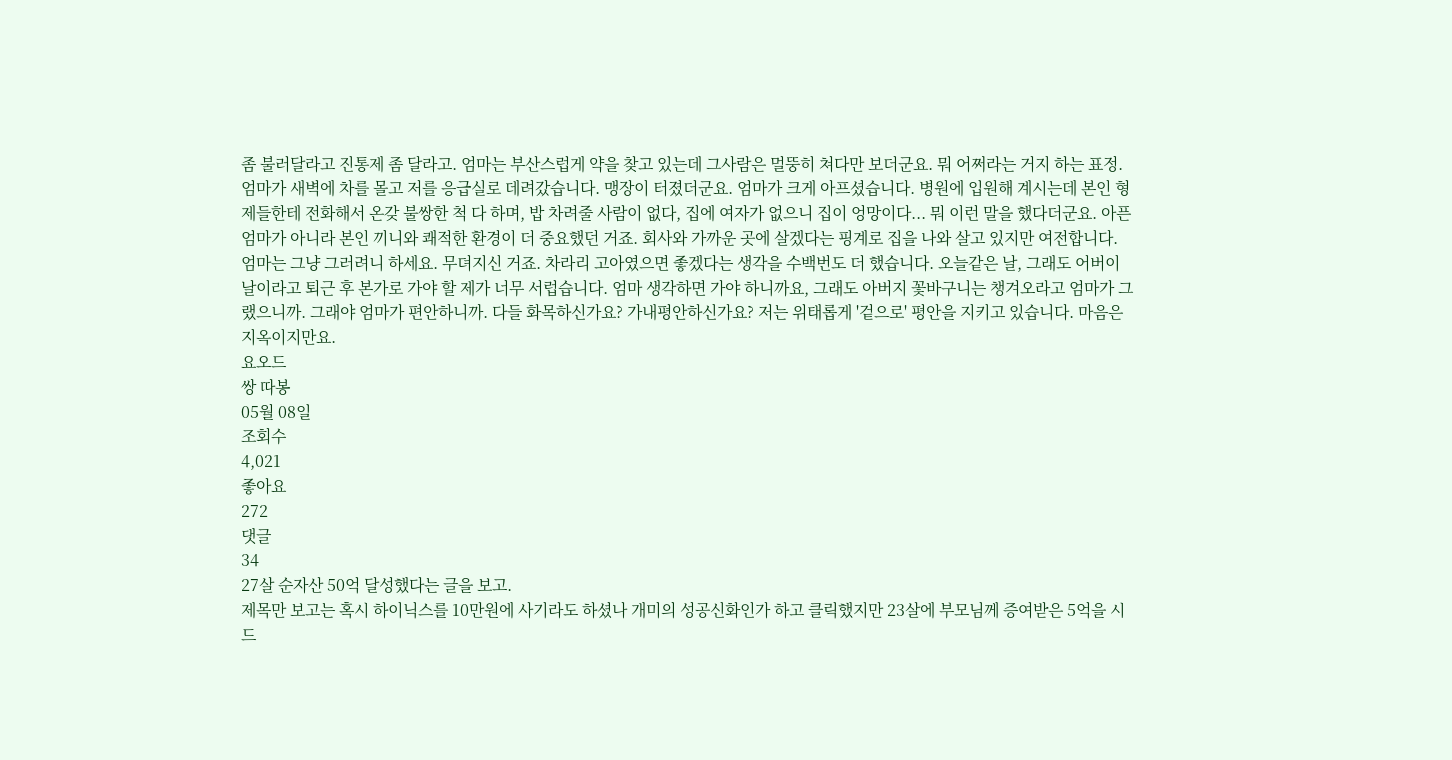좀 불러달라고 진통제 좀 달라고. 엄마는 부산스럽게 약을 찾고 있는데 그사람은 멀뚱히 쳐다만 보더군요. 뭐 어쩌라는 거지 하는 표정. 엄마가 새벽에 차를 몰고 저를 응급실로 데려갔습니다. 맹장이 터졌더군요. 엄마가 크게 아프셨습니다. 병원에 입원해 계시는데 본인 형제들한테 전화해서 온갖 불쌍한 척 다 하며, 밥 차려줄 사람이 없다, 집에 여자가 없으니 집이 엉망이다... 뭐 이런 말을 했다더군요. 아픈 엄마가 아니라 본인 끼니와 쾌적한 환경이 더 중요했던 거죠. 회사와 가까운 곳에 살겠다는 핑계로 집을 나와 살고 있지만 여전합니다. 엄마는 그냥 그러려니 하세요. 무뎌지신 거죠. 차라리 고아였으면 좋겠다는 생각을 수백번도 더 했습니다. 오늘같은 날, 그래도 어버이날이라고 퇴근 후 본가로 가야 할 제가 너무 서럽습니다. 엄마 생각하면 가야 하니까요, 그래도 아버지 꽃바구니는 챙겨오라고 엄마가 그랬으니까. 그래야 엄마가 편안하니까. 다들 화목하신가요? 가내평안하신가요? 저는 위태롭게 '겉으로' 평안을 지키고 있습니다. 마음은 지옥이지만요.
요오드
쌍 따봉
05월 08일
조회수
4,021
좋아요
272
댓글
34
27살 순자산 50억 달성했다는 글을 보고.
제목만 보고는 혹시 하이닉스를 10만원에 사기라도 하셨나 개미의 성공신화인가 하고 클릭했지만 23살에 부모님께 증여받은 5억을 시드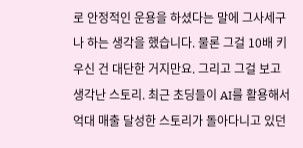로 안정적인 운용을 하셨다는 말에 그사세구나 하는 생각을 했습니다. 물론 그걸 10배 키우신 건 대단한 거지만요. 그리고 그걸 보고 생각난 스토리. 최근 초딩들이 AI를 활용해서 억대 매출 달성한 스토리가 돌아다니고 있던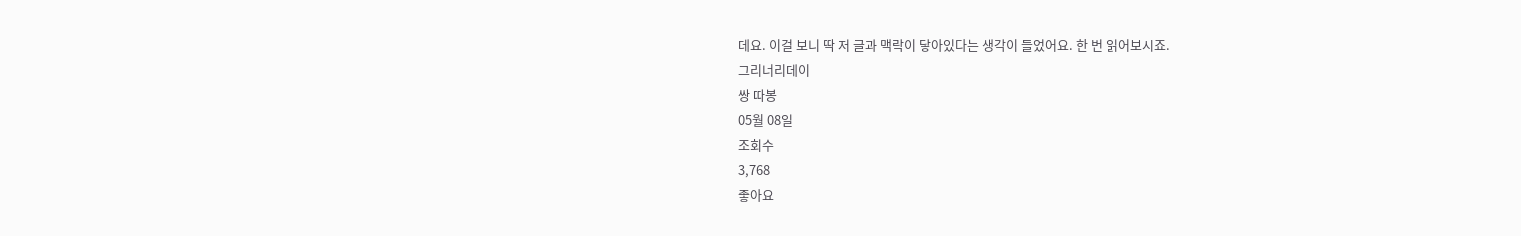데요. 이걸 보니 딱 저 글과 맥락이 닿아있다는 생각이 들었어요. 한 번 읽어보시죠.
그리너리데이
쌍 따봉
05월 08일
조회수
3,768
좋아요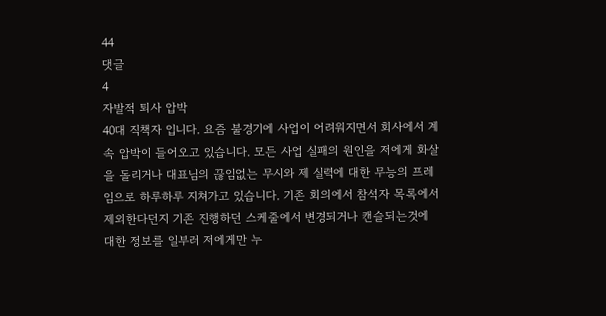44
댓글
4
자발적 퇴사 압박
40대 직책자 입니다. 요즘 불경기에 사업이 어려워지면서 회사에서 계속 압박이 들어오고 있습니다. 모든 사업 실패의 원인을 저에게 화살을 돌리거나 대표님의 끊임없는 무시와 제 실력에 대한 무능의 프레임으로 하루하루 지쳐가고 있습니다. 기존 회의에서 참석자 목록에서 제외한다던지 기존 진행하던 스케줄에서 변경되거나 캔슬되는것에 대한 정보를 일부러 저에게만 누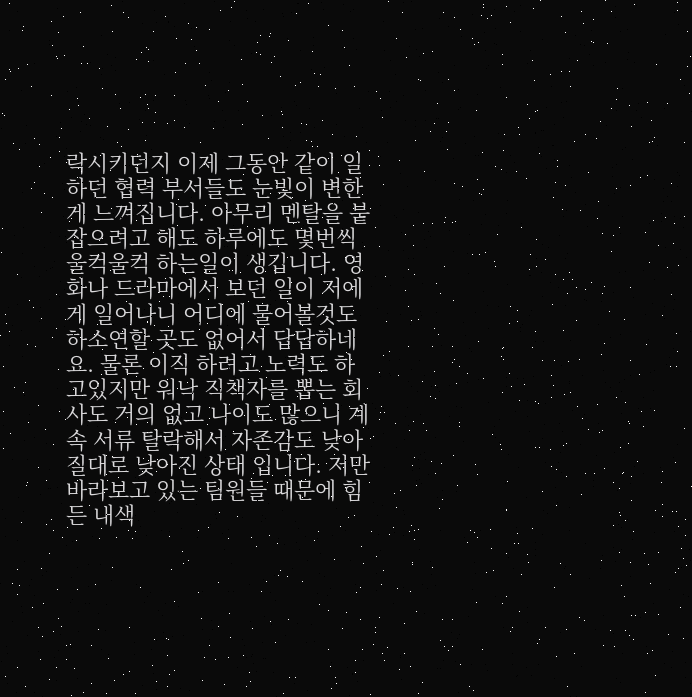락시키던지 이제 그동안 같이 일하던 협력 부서들도 눈빛이 변한게 느껴집니다. 아무리 멘탈을 붙잡으려고 해도 하루에도 몇번씩 울컥울컥 하는일이 생깁니다. 영화나 드라마에서 보던 일이 저에게 일어나니 어디에 물어볼것도 하소연할 곳도 없어서 답답하네요. 물론 이직 하려고 노력도 하고있지만 워낙 직책자를 뽑는 회사도 거의 없고 나이도 많으니 계속 서류 탈락해서 자존감도 낮아질대로 낮아진 상태 입니다. 저만 바라보고 있는 팀원들 때문에 힘든 내색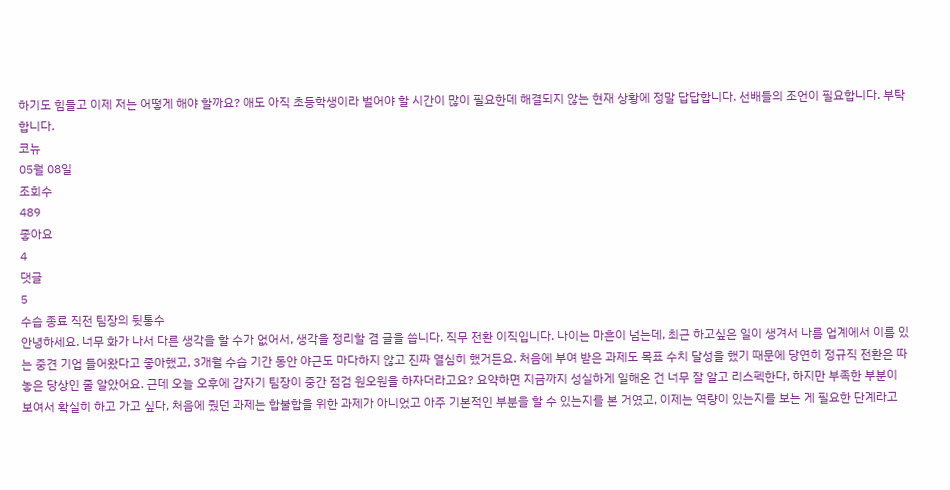하기도 힘들고 이제 저는 어떻게 해야 할까요? 애도 아직 초등학생이라 벌어야 할 시간이 많이 필요한데 해결되지 않는 현재 상황에 정말 답답합니다. 선배들의 조언이 필요합니다. 부탁합니다.
코뉴
05월 08일
조회수
489
좋아요
4
댓글
5
수습 종료 직전 팀장의 뒷통수
안녕하세요. 너무 화가 나서 다른 생각을 할 수가 없어서, 생각을 정리할 겸 글을 씁니다. 직무 전환 이직입니다. 나이는 마흔이 넘는데, 최근 하고싶은 일이 생겨서 나름 업계에서 이름 있는 중견 기업 들어왔다고 좋아했고, 3개월 수습 기간 동안 야근도 마다하지 않고 진짜 열심히 했거든요. 처음에 부여 받은 과제도 목표 수치 달성을 했기 때문에 당연히 정규직 전환은 따놓은 당상인 줄 알았어요. 근데 오늘 오후에 갑자기 팀장이 중간 점검 원오원을 하자더라고요? 요약하면 지금까지 성실하게 일해온 건 너무 잘 알고 리스펙한다, 하지만 부족한 부분이 보여서 확실히 하고 가고 싶다, 처음에 줬던 과제는 합불합을 위한 과제가 아니었고 아주 기본적인 부분을 할 수 있는지를 본 거였고, 이제는 역량이 있는지를 보는 게 필요한 단계라고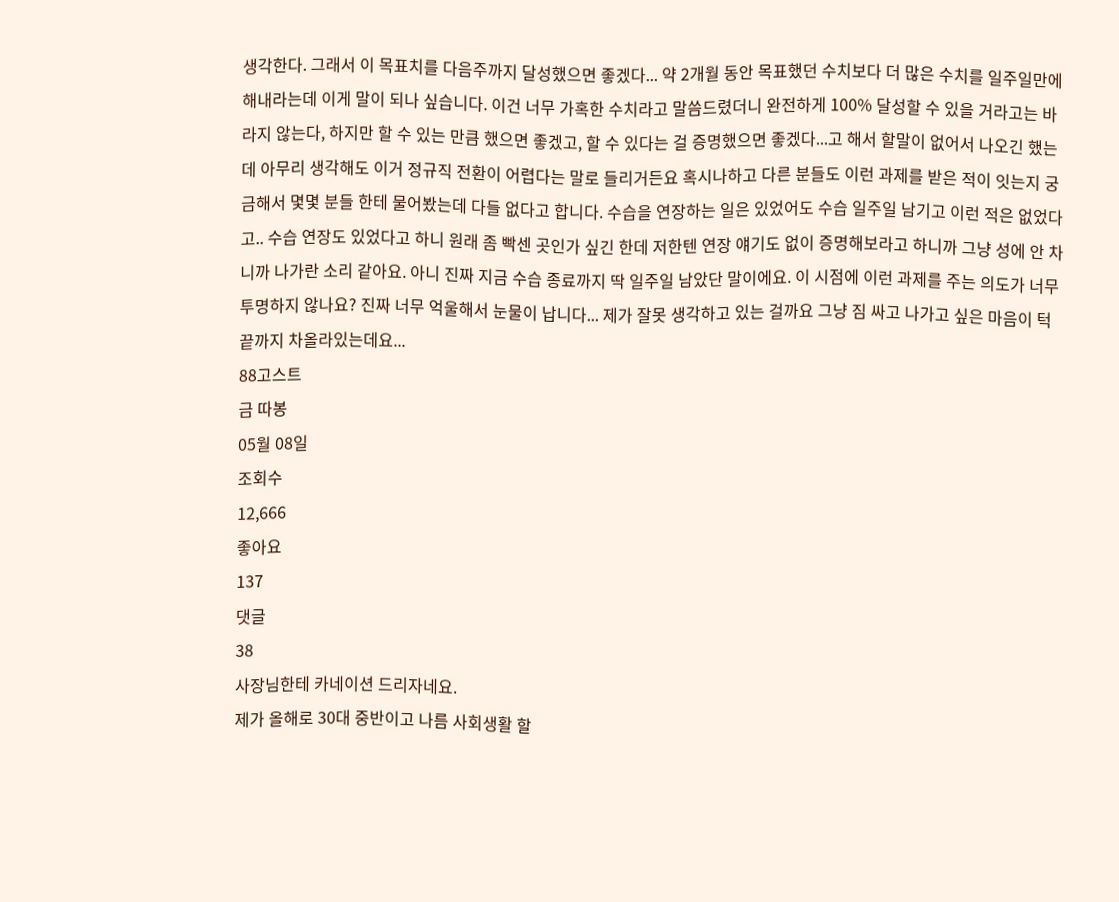생각한다. 그래서 이 목표치를 다음주까지 달성했으면 좋겠다... 약 2개월 동안 목표했던 수치보다 더 많은 수치를 일주일만에 해내라는데 이게 말이 되나 싶습니다. 이건 너무 가혹한 수치라고 말씀드렸더니 완전하게 100% 달성할 수 있을 거라고는 바라지 않는다, 하지만 할 수 있는 만큼 했으면 좋겠고, 할 수 있다는 걸 증명했으면 좋겠다...고 해서 할말이 없어서 나오긴 했는데 아무리 생각해도 이거 정규직 전환이 어렵다는 말로 들리거든요 혹시나하고 다른 분들도 이런 과제를 받은 적이 잇는지 궁금해서 몇몇 분들 한테 물어봤는데 다들 없다고 합니다. 수습을 연장하는 일은 있었어도 수습 일주일 남기고 이런 적은 없었다고.. 수습 연장도 있었다고 하니 원래 좀 빡센 곳인가 싶긴 한데 저한텐 연장 얘기도 없이 증명해보라고 하니까 그냥 성에 안 차니까 나가란 소리 같아요. 아니 진짜 지금 수습 종료까지 딱 일주일 남았단 말이에요. 이 시점에 이런 과제를 주는 의도가 너무 투명하지 않나요? 진짜 너무 억울해서 눈물이 납니다... 제가 잘못 생각하고 있는 걸까요 그냥 짐 싸고 나가고 싶은 마음이 턱끝까지 차올라있는데요...
88고스트
금 따봉
05월 08일
조회수
12,666
좋아요
137
댓글
38
사장님한테 카네이션 드리자네요.
제가 올해로 30대 중반이고 나름 사회생활 할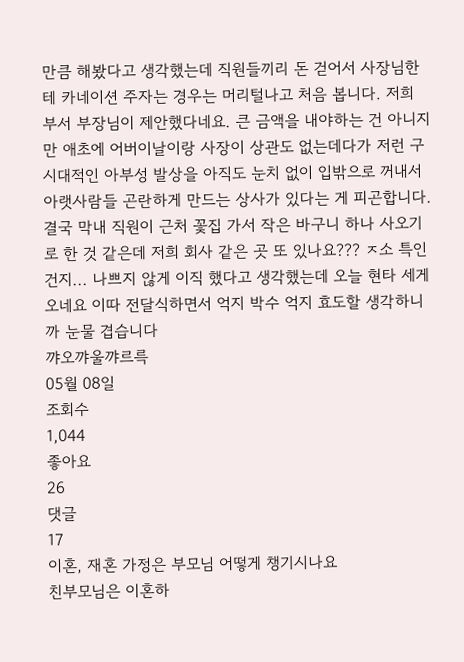만큼 해봤다고 생각했는데 직원들끼리 돈 걷어서 사장님한테 카네이션 주자는 경우는 머리털나고 처음 봅니다. 저희 부서 부장님이 제안했다네요. 큰 금액을 내야하는 건 아니지만 애초에 어버이날이랑 사장이 상관도 없는데다가 저런 구시대적인 아부성 발상을 아직도 눈치 없이 입밖으로 꺼내서 아랫사람들 곤란하게 만드는 상사가 있다는 게 피곤합니다. 결국 막내 직원이 근처 꽃집 가서 작은 바구니 하나 사오기로 한 것 같은데 저희 회사 같은 곳 또 있나요??? ㅈ소 특인 건지... 나쁘지 않게 이직 했다고 생각했는데 오늘 현타 세게오네요 이따 전달식하면서 억지 박수 억지 효도할 생각하니까 눈물 겹습니다
꺄오꺄울꺄르륵
05월 08일
조회수
1,044
좋아요
26
댓글
17
이혼, 재혼 가정은 부모님 어떻게 챙기시나요
친부모님은 이혼하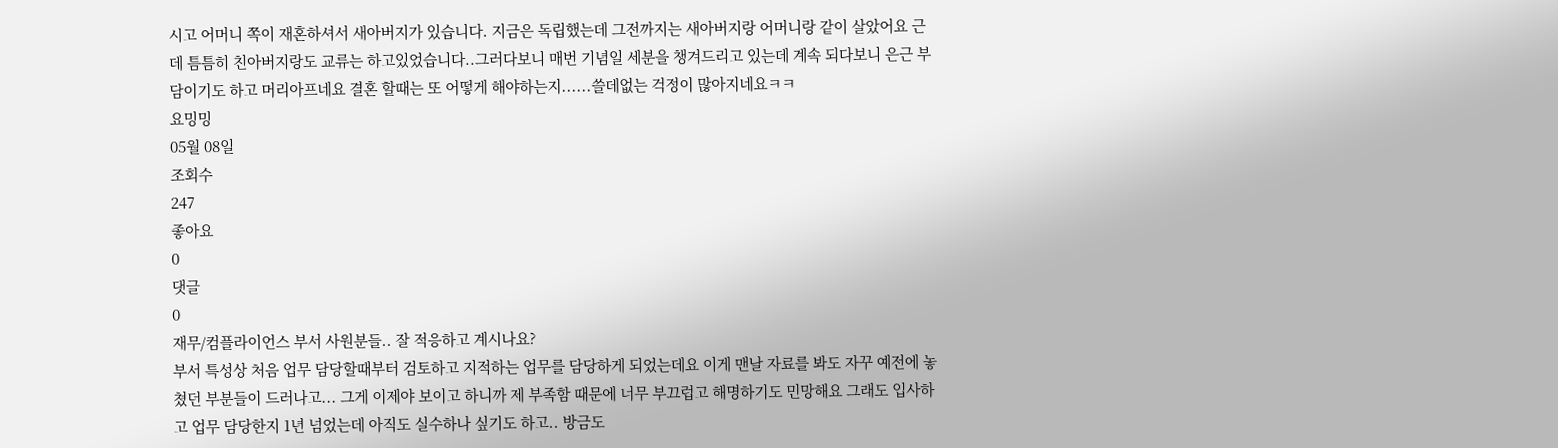시고 어머니 쪽이 재혼하셔서 새아버지가 있습니다. 지금은 독립했는데 그전까지는 새아버지랑 어머니랑 같이 살았어요 근데 틈틈히 친아버지랑도 교류는 하고있었습니다..그러다보니 매번 기념일 세분을 챙겨드리고 있는데 계속 되다보니 은근 부담이기도 하고 머리아프네요 결혼 할때는 또 어떻게 해야하는지......쓸데없는 걱정이 많아지네요ㅋㅋ
요밍밍
05월 08일
조회수
247
좋아요
0
댓글
0
재무/컴플라이언스 부서 사원분들.. 잘 적응하고 계시나요?
부서 특성상 처음 업무 담당할때부터 검토하고 지적하는 업무를 담당하게 되었는데요 이게 맨날 자료를 봐도 자꾸 예전에 놓쳤던 부분들이 드러나고... 그게 이제야 보이고 하니까 제 부족함 때문에 너무 부끄럽고 해명하기도 민망해요 그래도 입사하고 업무 담당한지 1년 넘었는데 아직도 실수하나 싶기도 하고.. 방금도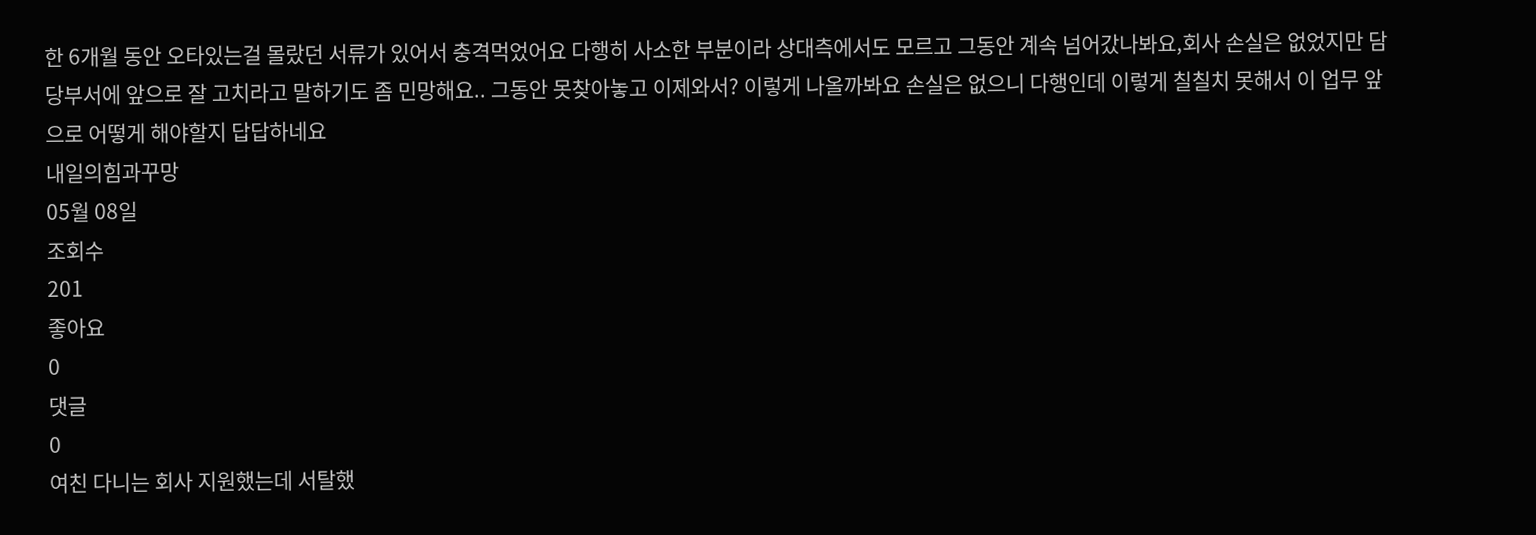한 6개월 동안 오타있는걸 몰랐던 서류가 있어서 충격먹었어요 다행히 사소한 부분이라 상대측에서도 모르고 그동안 계속 넘어갔나봐요,회사 손실은 없었지만 담당부서에 앞으로 잘 고치라고 말하기도 좀 민망해요.. 그동안 못찾아놓고 이제와서? 이렇게 나올까봐요 손실은 없으니 다행인데 이렇게 칠칠치 못해서 이 업무 앞으로 어떻게 해야할지 답답하네요
내일의힘과꾸망
05월 08일
조회수
201
좋아요
0
댓글
0
여친 다니는 회사 지원했는데 서탈했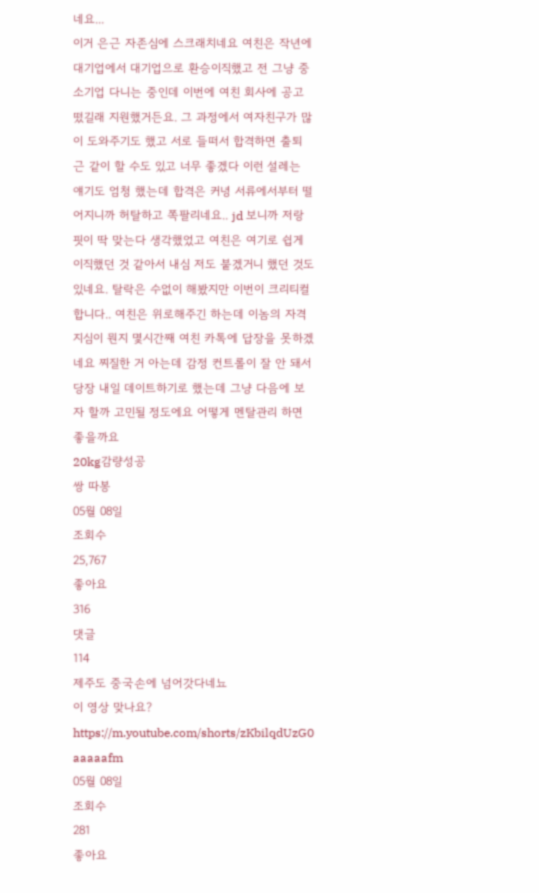네요...
이거 은근 자존심에 스크래치네요 여친은 작년에 대기업에서 대기업으로 환승이직했고 전 그냥 중소기업 다니는 중인데 이번에 여친 회사에 공고 떴길래 지원했거든요. 그 과정에서 여자친구가 많이 도와주기도 했고 서로 들떠서 합격하면 출퇴근 같이 할 수도 있고 너무 좋겠다 이런 설레는 얘기도 엄청 했는데 합격은 커녕 서류에서부터 떨어지니까 허탈하고 쪽팔리네요.. jd 보니까 저랑 핏이 딱 맞는다 생각했었고 여친은 여기로 쉽게 이직했던 것 같아서 내심 저도 붙겠거니 했던 것도 있네요. 탈락은 수없이 해봤지만 이번이 크리티컬합니다.. 여친은 위로해주긴 하는데 이놈의 자격지심이 뭔지 몇시간째 여친 카톡에 답장을 못하겠네요 찌질한 거 아는데 감정 컨트롤이 잘 안 돼서 당장 내일 데이트하기로 했는데 그냥 다음에 보자 할까 고민될 정도에요 어떻게 멘탈관리 하면 좋을까요
20kg감량성공
쌍 따봉
05월 08일
조회수
25,767
좋아요
316
댓글
114
제주도 중국손에 넘어갓다네뇨
이 영상 맞나요? https://m.youtube.com/shorts/zKbilqdUzG0
aaaaafm
05월 08일
조회수
281
좋아요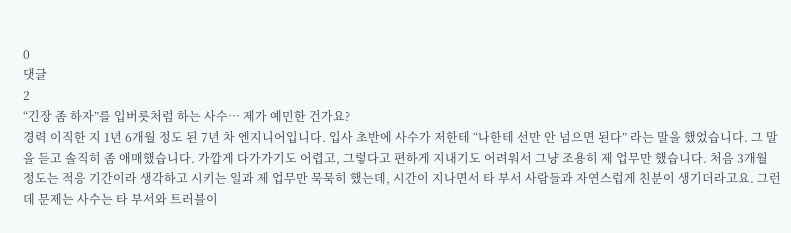0
댓글
2
“긴장 좀 하자”를 입버릇처럼 하는 사수… 제가 예민한 건가요?
경력 이직한 지 1년 6개월 정도 된 7년 차 엔지니어입니다. 입사 초반에 사수가 저한테 “나한테 선만 안 넘으면 된다” 라는 말을 했었습니다. 그 말을 듣고 솔직히 좀 애매했습니다. 가깝게 다가가기도 어렵고, 그렇다고 편하게 지내기도 어려워서 그냥 조용히 제 업무만 했습니다. 처음 3개월 정도는 적응 기간이라 생각하고 시키는 일과 제 업무만 묵묵히 했는데, 시간이 지나면서 타 부서 사람들과 자연스럽게 친분이 생기더라고요. 그런데 문제는 사수는 타 부서와 트러블이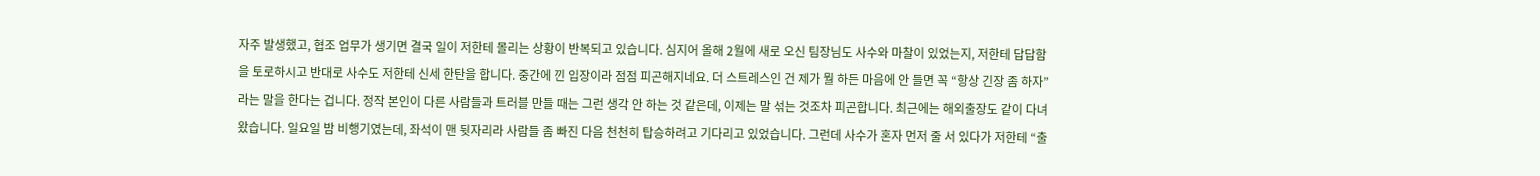자주 발생했고, 협조 업무가 생기면 결국 일이 저한테 몰리는 상황이 반복되고 있습니다. 심지어 올해 2월에 새로 오신 팀장님도 사수와 마찰이 있었는지, 저한테 답답함을 토로하시고 반대로 사수도 저한테 신세 한탄을 합니다. 중간에 낀 입장이라 점점 피곤해지네요. 더 스트레스인 건 제가 뭘 하든 마음에 안 들면 꼭 “항상 긴장 좀 하자” 라는 말을 한다는 겁니다. 정작 본인이 다른 사람들과 트러블 만들 때는 그런 생각 안 하는 것 같은데, 이제는 말 섞는 것조차 피곤합니다. 최근에는 해외출장도 같이 다녀왔습니다. 일요일 밤 비행기였는데, 좌석이 맨 뒷자리라 사람들 좀 빠진 다음 천천히 탑승하려고 기다리고 있었습니다. 그런데 사수가 혼자 먼저 줄 서 있다가 저한테 “출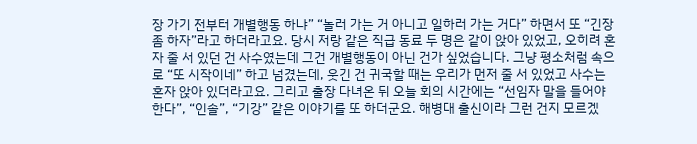장 가기 전부터 개별행동 하냐” “놀러 가는 거 아니고 일하러 가는 거다” 하면서 또 “긴장 좀 하자”라고 하더라고요. 당시 저랑 같은 직급 동료 두 명은 같이 앉아 있었고, 오히려 혼자 줄 서 있던 건 사수였는데 그건 개별행동이 아닌 건가 싶었습니다. 그냥 평소처럼 속으로 “또 시작이네” 하고 넘겼는데, 웃긴 건 귀국할 때는 우리가 먼저 줄 서 있었고 사수는 혼자 앉아 있더라고요. 그리고 출장 다녀온 뒤 오늘 회의 시간에는 “선임자 말을 들어야 한다”, “인솔”, “기강” 같은 이야기를 또 하더군요. 해병대 출신이라 그런 건지 모르겠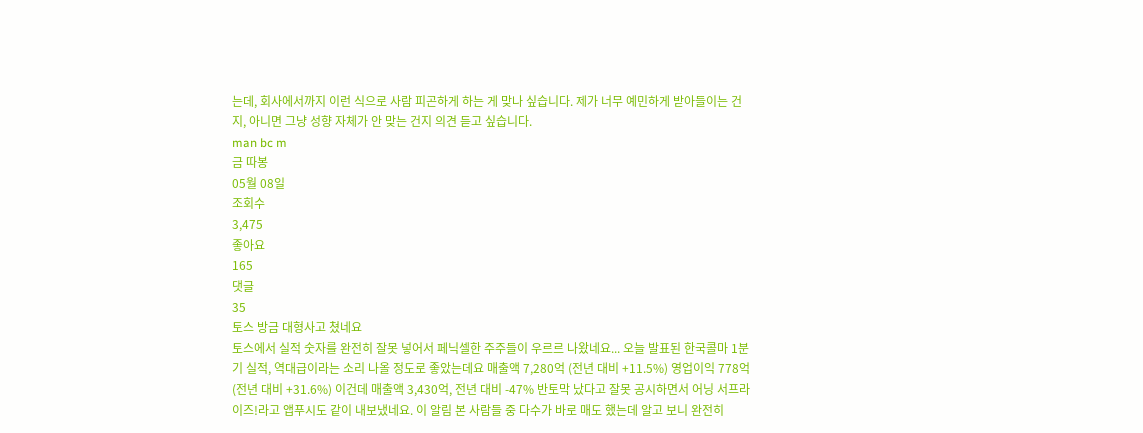는데, 회사에서까지 이런 식으로 사람 피곤하게 하는 게 맞나 싶습니다. 제가 너무 예민하게 받아들이는 건지, 아니면 그냥 성향 자체가 안 맞는 건지 의견 듣고 싶습니다.
man bc m
금 따봉
05월 08일
조회수
3,475
좋아요
165
댓글
35
토스 방금 대형사고 쳤네요
토스에서 실적 숫자를 완전히 잘못 넣어서 페닉셀한 주주들이 우르르 나왔네요... 오늘 발표된 한국콜마 1분기 실적, 역대급이라는 소리 나올 정도로 좋았는데요 매출액 7,280억 (전년 대비 +11.5%) 영업이익 778억 (전년 대비 +31.6%) 이건데 매출액 3,430억, 전년 대비 -47% 반토막 났다고 잘못 공시하면서 어닝 서프라이즈!라고 앱푸시도 같이 내보냈네요. 이 알림 본 사람들 중 다수가 바로 매도 했는데 알고 보니 완전히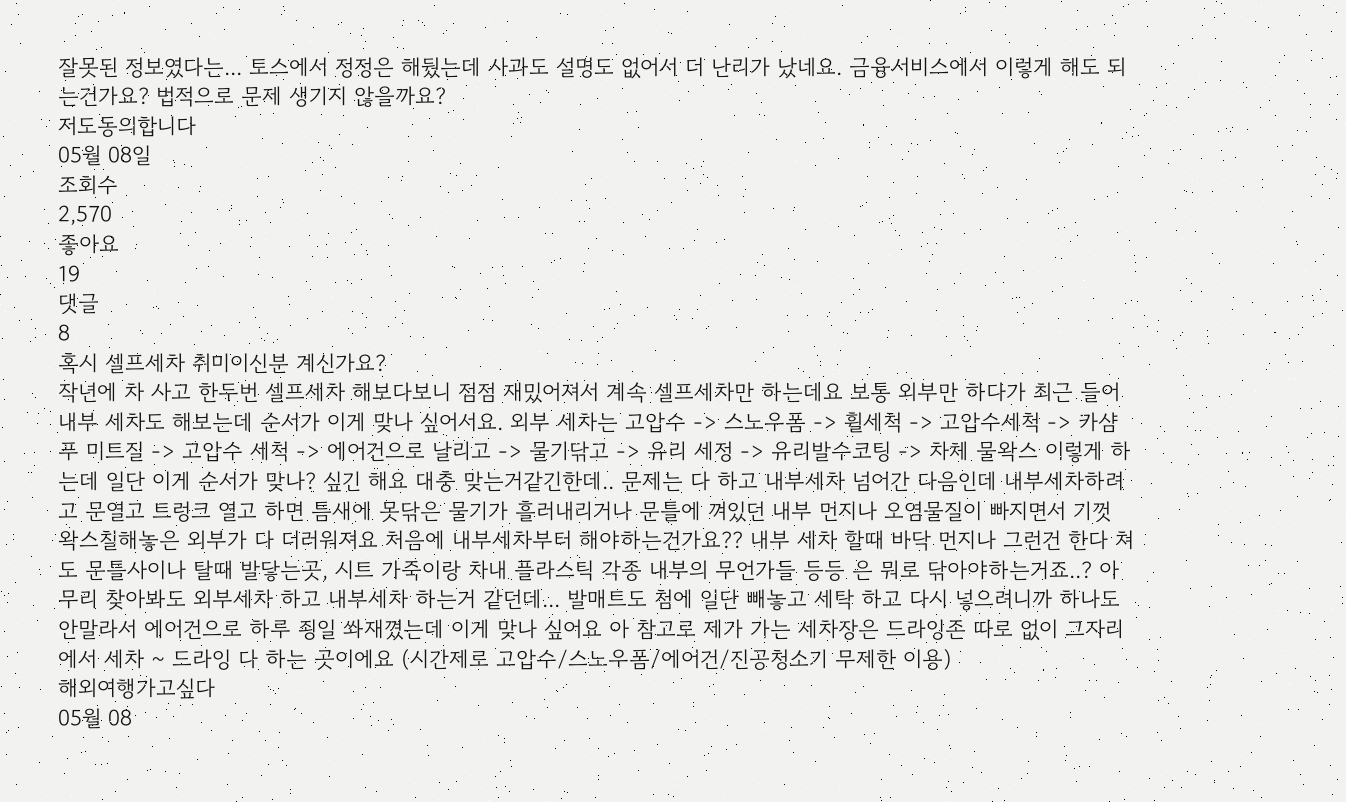잘못된 정보였다는... 토스에서 정정은 해뒀는데 사과도 설명도 없어서 더 난리가 났네요. 금융서비스에서 이렇게 해도 되는건가요? 법적으로 문제 생기지 않을까요?
저도동의합니다
05월 08일
조회수
2,570
좋아요
19
댓글
8
혹시 셀프세차 취미이신분 계신가요?
작년에 차 사고 한두번 셀프세차 해보다보니 점점 재밌어져서 계속 셀프세차만 하는데요 보통 외부만 하다가 최근 들어 내부 세차도 해보는데 순서가 이게 맞나 싶어서요. 외부 세차는 고압수 -> 스노우폼 -> 휠세척 -> 고압수세척 -> 카샴푸 미트질 -> 고압수 세척 -> 에어건으로 날리고 -> 물기닦고 -> 유리 세정 -> 유리발수코팅 -> 차체 물왁스 이렇게 하는데 일단 이게 순서가 맞나? 싶긴 해요 대충 맞는거같긴한데.. 문제는 다 하고 내부세차 넘어간 다음인데 내부세차하려고 문열고 트렁크 열고 하면 틈새에 못닦은 물기가 흘러내리거나 문틀에 껴있던 내부 먼지나 오염물질이 빠지면서 기껏 왁스칠해놓은 외부가 다 더러워져요 처음에 내부세차부터 해야하는건가요?? 내부 세차 할때 바닥 먼지나 그런건 한다 쳐도 문틀사이나 탈때 발닿는곳, 시트 가죽이랑 차내 플라스틱 각종 내부의 무언가들 등등 은 뭐로 닦아야하는거죠..? 아무리 찾아봐도 외부세차 하고 내부세차 하는거 같던데... 발매트도 첨에 일단 빼놓고 세탁 하고 다시 넣으려니까 하나도 안말라서 에어건으로 하루 죙일 쏴재꼈는데 이게 맞나 싶어요 아 참고로 제가 가는 세차장은 드라잉존 따로 없이 그자리에서 세차 ~ 드라잉 다 하는 곳이에요 (시간제로 고압수/스노우폼/에어건/진공청소기 무제한 이용)
해외여행가고싶다
05월 08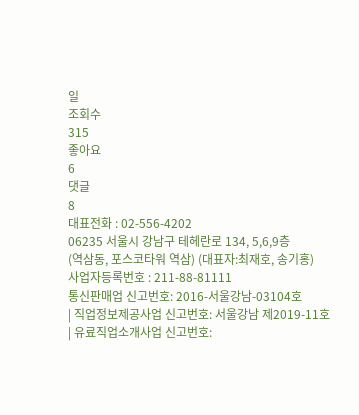일
조회수
315
좋아요
6
댓글
8
대표전화 : 02-556-4202
06235 서울시 강남구 테헤란로 134, 5,6,9층
(역삼동, 포스코타워 역삼) (대표자:최재호, 송기홍)
사업자등록번호 : 211-88-81111
통신판매업 신고번호: 2016-서울강남-03104호
| 직업정보제공사업 신고번호: 서울강남 제2019-11호
| 유료직업소개사업 신고번호: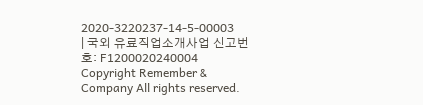2020-3220237-14-5-00003
| 국외 유료직업소개사업 신고번호: F1200020240004
Copyright Remember & Company All rights reserved.